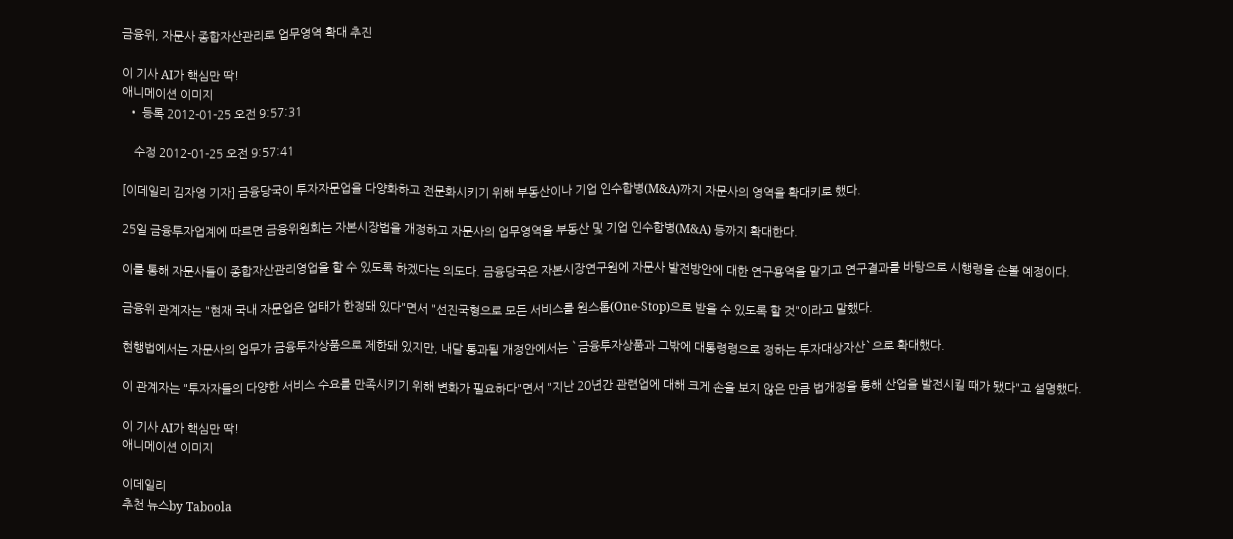금융위, 자문사 종합자산관리로 업무영역 확대 추진

이 기사 AI가 핵심만 딱!
애니메이션 이미지
  • 등록 2012-01-25 오전 9:57:31

    수정 2012-01-25 오전 9:57:41

[이데일리 김자영 기자] 금융당국이 투자자문업을 다양화하고 전문화시키기 위해 부동산이나 기업 인수합병(M&A)까지 자문사의 영역을 확대키로 했다.

25일 금융투자업계에 따르면 금융위원회는 자본시장법을 개정하고 자문사의 업무영역을 부동산 및 기업 인수합병(M&A) 등까지 확대한다.

이를 통해 자문사들이 종합자산관리영업을 할 수 있도록 하겠다는 의도다. 금융당국은 자본시장연구원에 자문사 발전방안에 대한 연구용역을 맡기고 연구결과를 바탕으로 시행령을 손볼 예정이다.

금융위 관계자는 "현재 국내 자문업은 업태가 한정돼 있다"면서 "선진국형으로 모든 서비스를 원스톱(One-Stop)으로 받을 수 있도록 할 것"이라고 말했다.

현행법에서는 자문사의 업무가 금융투자상품으로 제한돼 있지만, 내달 통과될 개정안에서는 `금융투자상품과 그밖에 대통령령으로 정하는 투자대상자산`으로 확대했다.

이 관계자는 "투자자들의 다양한 서비스 수요를 만족시키기 위해 변화가 필요하다"면서 "지난 20년간 관련업에 대해 크게 손을 보지 않은 만큼 법개정을 통해 산업을 발전시킬 때가 됐다"고 설명했다.

이 기사 AI가 핵심만 딱!
애니메이션 이미지

이데일리
추천 뉴스by Taboola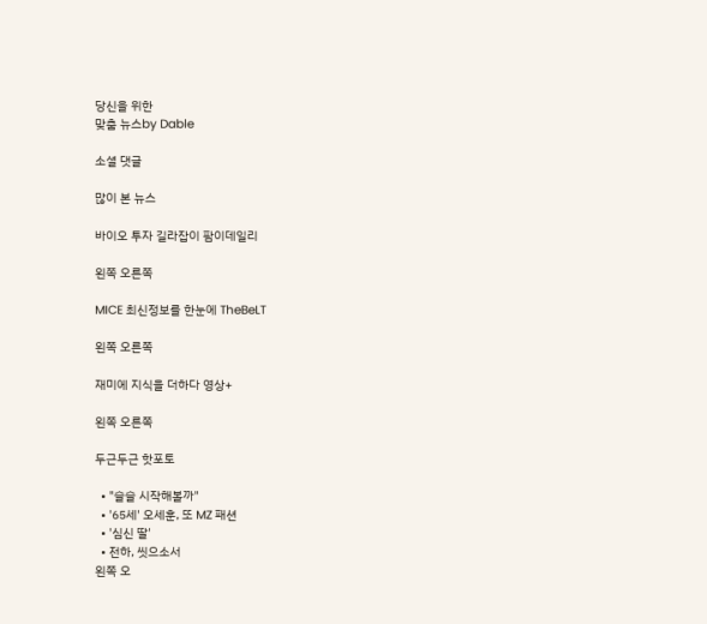당신을 위한
맞춤 뉴스by Dable

소셜 댓글

많이 본 뉴스

바이오 투자 길라잡이 팜이데일리

왼쪽 오른쪽

MICE 최신정보를 한눈에 TheBeLT

왼쪽 오른쪽

재미에 지식을 더하다 영상+

왼쪽 오른쪽

두근두근 핫포토

  • "슬슬 시작해볼까"
  • '65세' 오세훈, 또 MZ 패션
  • '심신 딸'
  • 전하, 씻으소서
왼쪽 오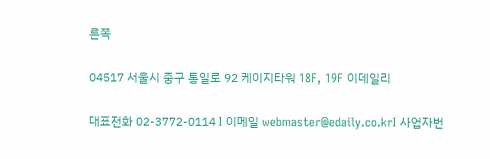른쪽

04517 서울시 중구 통일로 92 케이지타워 18F, 19F 이데일리

대표전화 02-3772-0114 I 이메일 webmaster@edaily.co.krI 사업자번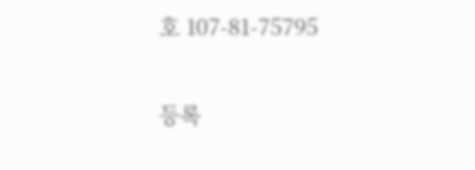호 107-81-75795

등록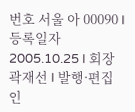번호 서울 아 00090 I 등록일자 2005.10.25 I 회장 곽재선 I 발행·편집인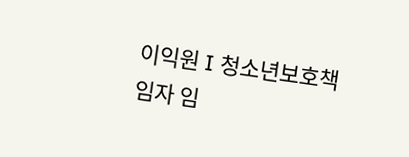이익원 I 청소년보호책임자 임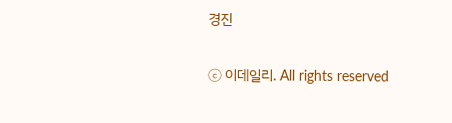경진

ⓒ 이데일리. All rights reserved